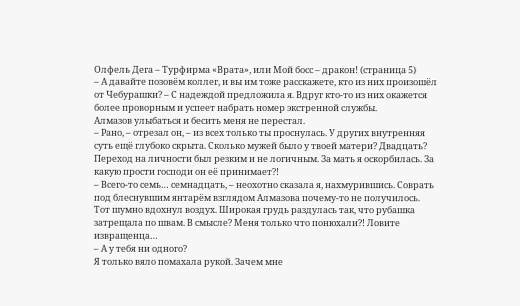Олфель Дега – Турфирма «Врата», или Мой босс – дракон! (страница 5)
– А давайте позовём коллег, и вы им тоже расскажете, кто из них произошёл от Чебурашки? – С надеждой предложила я. Вдруг кто-то из них окажется более проворным и успеет набрать номер экстренной службы.
Алмазов улыбаться и бесить меня не перестал.
– Рано, – отрезал он, – из всех только ты проснулась. У других внутренняя суть ещё глубоко скрыта. Сколько мужей было у твоей матери? Двадцать?
Переход на личности был резким и не логичным. За мать я оскорбилась. За какую прости господи он её принимает?!
– Всего-то семь… семнадцать, – неохотно сказала я, нахмурившись. Соврать под блеснувшим янтарём взглядом Алмазова почему-то не получилось.
Тот шумно вдохнул воздух. Широкая грудь раздулась так, что рубашка затрещала по швам. В смысле? Меня только что понюхали?! Ловите извращенца…
– А у тебя ни одного?
Я только вяло помахала рукой. Зачем мне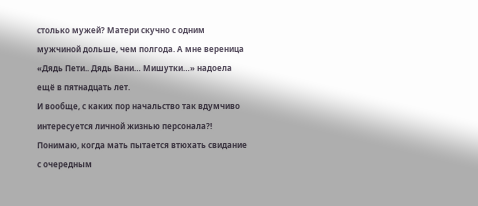столько мужей? Матери скучно с одним мужчиной дольше, чем полгода. А мне вереница «Дядь Пети.. Дядь Вани… Мишутки…» надоела ещё в пятнадцать лет.
И вообще, с каких пор начальство так вдумчиво интересуется личной жизнью персонала?!
Понимаю, когда мать пытается втюхать свидание с очередным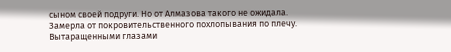сыном своей подруги. Но от Алмазова такого не ожидала.
Замерла от покровительственного похлопывания по плечу.
Вытаращенными глазами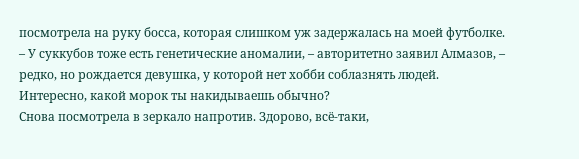посмотрела на руку босса, которая слишком уж задержалась на моей футболке.
– У суккубов тоже есть генетические аномалии, – авторитетно заявил Алмазов, – редко, но рождается девушка, у которой нет хобби соблазнять людей. Интересно, какой морок ты накидываешь обычно?
Снова посмотрела в зеркало напротив. Здорово, всё-таки,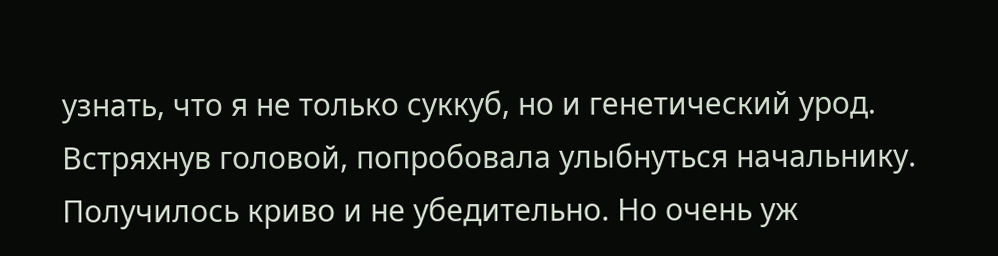узнать, что я не только суккуб, но и генетический урод.
Встряхнув головой, попробовала улыбнуться начальнику. Получилось криво и не убедительно. Но очень уж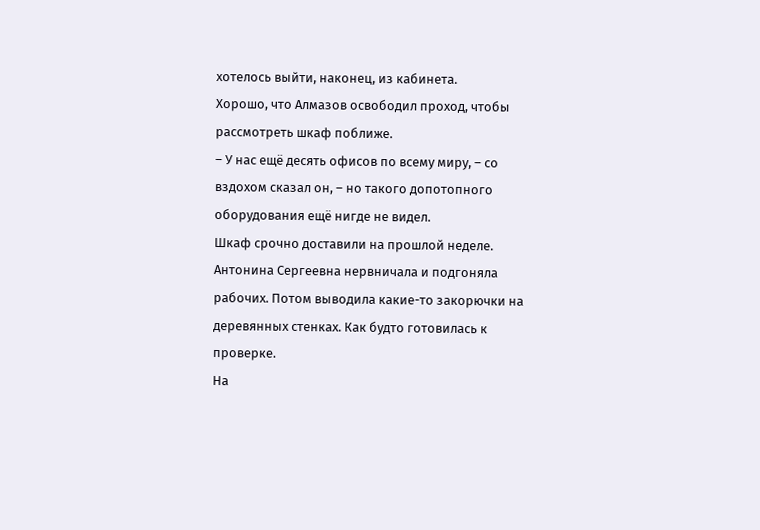хотелось выйти, наконец, из кабинета.
Хорошо, что Алмазов освободил проход, чтобы рассмотреть шкаф поближе.
– У нас ещё десять офисов по всему миру, – со вздохом сказал он, – но такого допотопного оборудования ещё нигде не видел.
Шкаф срочно доставили на прошлой неделе. Антонина Сергеевна нервничала и подгоняла рабочих. Потом выводила какие-то закорючки на деревянных стенках. Как будто готовилась к проверке.
На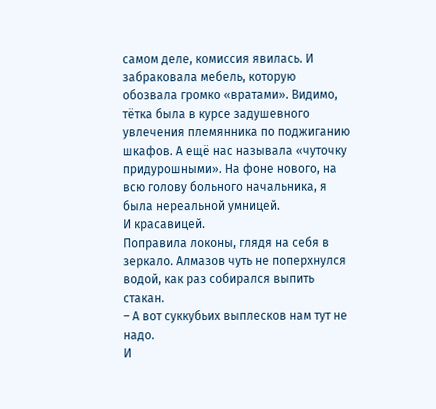самом деле, комиссия явилась. И забраковала мебель, которую обозвала громко «вратами». Видимо, тётка была в курсе задушевного увлечения племянника по поджиганию шкафов. А ещё нас называла «чуточку придурошными». На фоне нового, на всю голову больного начальника, я была нереальной умницей.
И красавицей.
Поправила локоны, глядя на себя в зеркало. Алмазов чуть не поперхнулся водой, как раз собирался выпить стакан.
– А вот суккубьих выплесков нам тут не надо.
И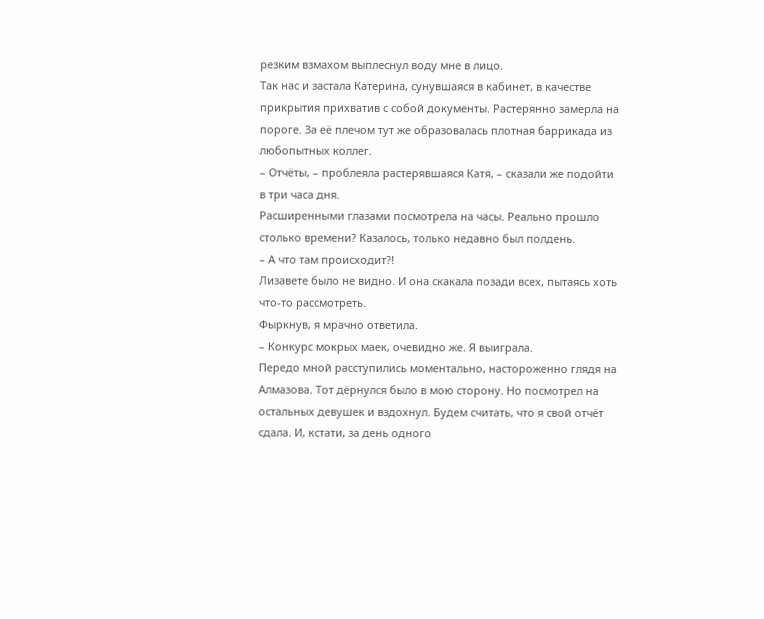резким взмахом выплеснул воду мне в лицо.
Так нас и застала Катерина, сунувшаяся в кабинет, в качестве прикрытия прихватив с собой документы. Растерянно замерла на пороге. За её плечом тут же образовалась плотная баррикада из любопытных коллег.
– Отчёты, – проблеяла растерявшаяся Катя, – сказали же подойти в три часа дня.
Расширенными глазами посмотрела на часы. Реально прошло столько времени? Казалось, только недавно был полдень.
– А что там происходит?!
Лизавете было не видно. И она скакала позади всех, пытаясь хоть что-то рассмотреть.
Фыркнув, я мрачно ответила.
– Конкурс мокрых маек, очевидно же. Я выиграла.
Передо мной расступились моментально, настороженно глядя на Алмазова. Тот дёрнулся было в мою сторону. Но посмотрел на остальных девушек и вздохнул. Будем считать, что я свой отчёт сдала. И, кстати, за день одного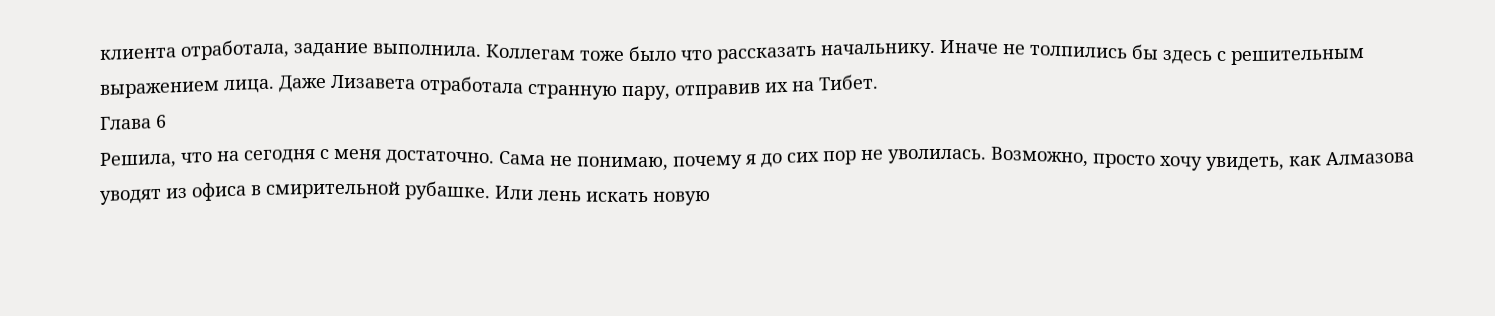клиента отработала, задание выполнила. Коллегам тоже было что рассказать начальнику. Иначе не толпились бы здесь с решительным выражением лица. Даже Лизавета отработала странную пару, отправив их на Тибет.
Глава 6
Решила, что на сегодня с меня достаточно. Сама не понимаю, почему я до сих пор не уволилась. Возможно, просто хочу увидеть, как Алмазова уводят из офиса в смирительной рубашке. Или лень искать новую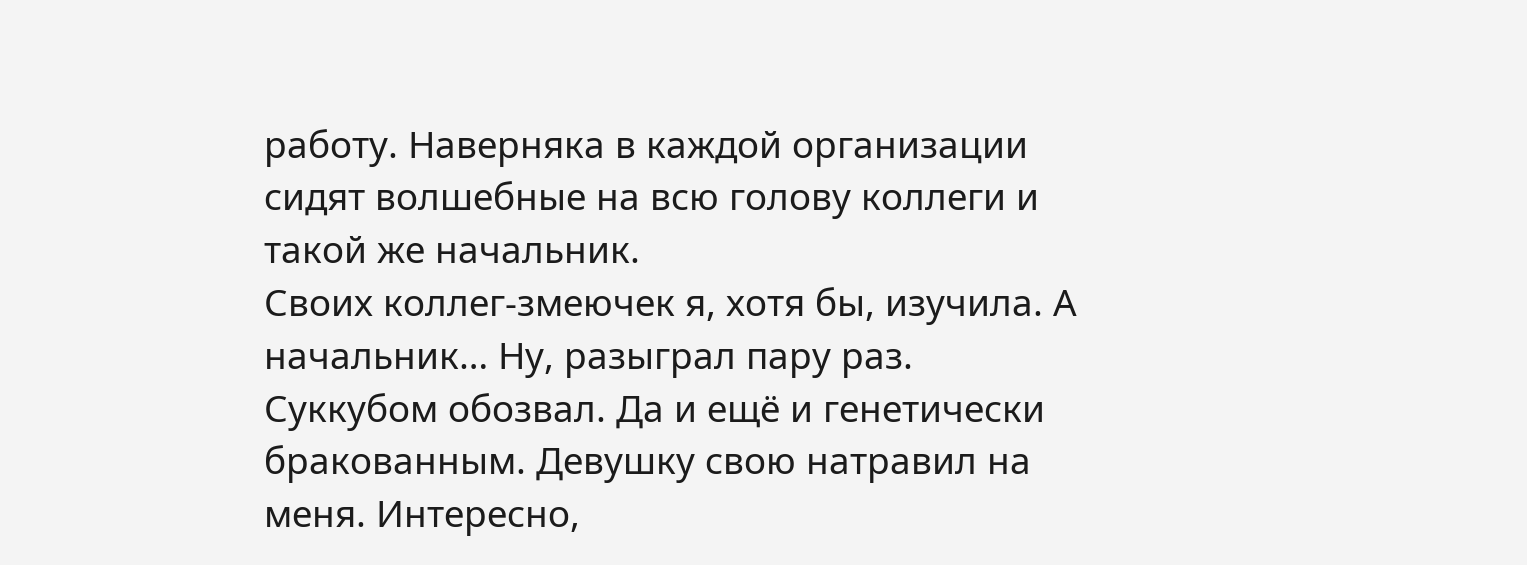работу. Наверняка в каждой организации сидят волшебные на всю голову коллеги и такой же начальник.
Своих коллег-змеючек я, хотя бы, изучила. А начальник… Ну, разыграл пару раз. Суккубом обозвал. Да и ещё и генетически бракованным. Девушку свою натравил на меня. Интересно,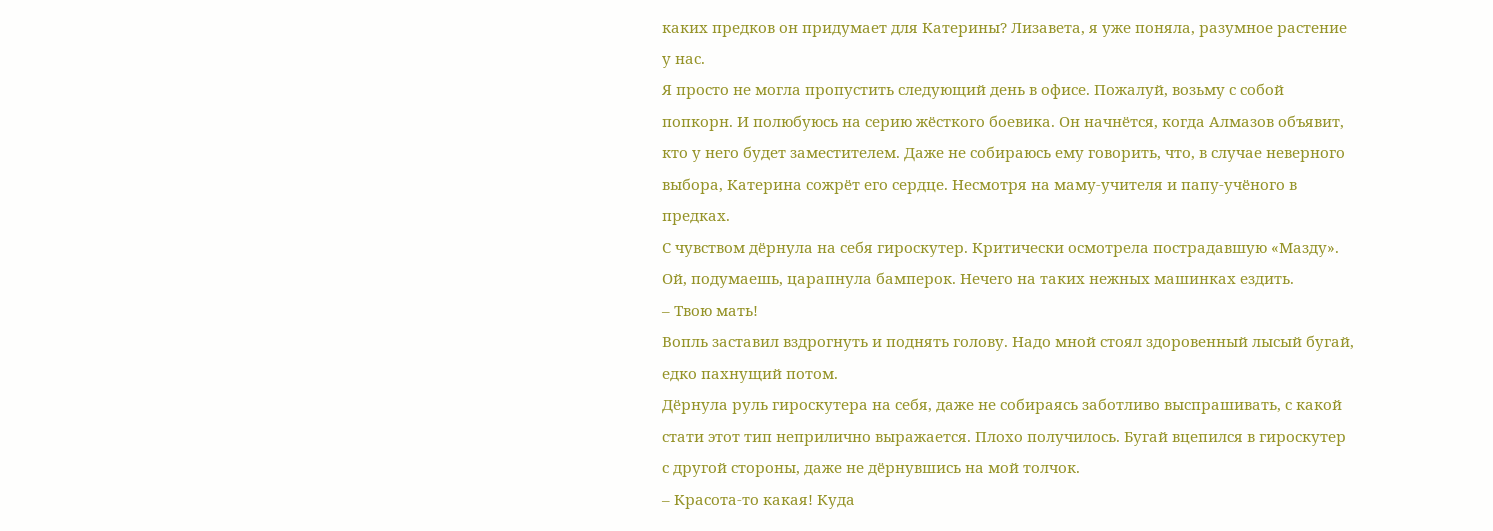каких предков он придумает для Катерины? Лизавета, я уже поняла, разумное растение у нас.
Я просто не могла пропустить следующий день в офисе. Пожалуй, возьму с собой попкорн. И полюбуюсь на серию жёсткого боевика. Он начнётся, когда Алмазов объявит, кто у него будет заместителем. Даже не собираюсь ему говорить, что, в случае неверного выбора, Катерина сожрёт его сердце. Несмотря на маму-учителя и папу-учёного в предках.
С чувством дёрнула на себя гироскутер. Критически осмотрела пострадавшую «Мазду». Ой, подумаешь, царапнула бамперок. Нечего на таких нежных машинках ездить.
– Твою мать!
Вопль заставил вздрогнуть и поднять голову. Надо мной стоял здоровенный лысый бугай, едко пахнущий потом.
Дёрнула руль гироскутера на себя, даже не собираясь заботливо выспрашивать, с какой стати этот тип неприлично выражается. Плохо получилось. Бугай вцепился в гироскутер с другой стороны, даже не дёрнувшись на мой толчок.
– Красота-то какая! Куда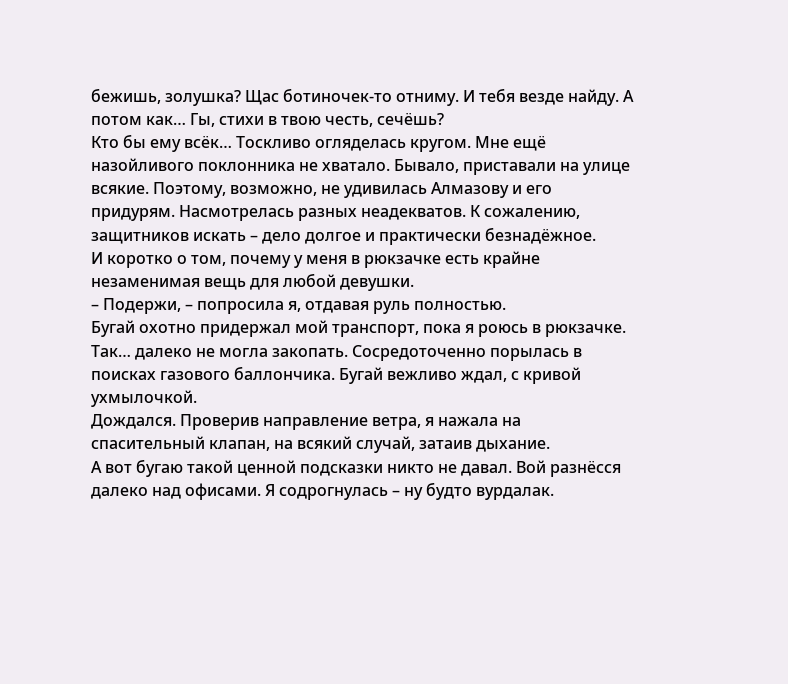бежишь, золушка? Щас ботиночек-то отниму. И тебя везде найду. А потом как… Гы, стихи в твою честь, сечёшь?
Кто бы ему всёк… Тоскливо огляделась кругом. Мне ещё назойливого поклонника не хватало. Бывало, приставали на улице всякие. Поэтому, возможно, не удивилась Алмазову и его придурям. Насмотрелась разных неадекватов. К сожалению, защитников искать – дело долгое и практически безнадёжное.
И коротко о том, почему у меня в рюкзачке есть крайне незаменимая вещь для любой девушки.
– Подержи, – попросила я, отдавая руль полностью.
Бугай охотно придержал мой транспорт, пока я роюсь в рюкзачке.
Так… далеко не могла закопать. Сосредоточенно порылась в поисках газового баллончика. Бугай вежливо ждал, с кривой ухмылочкой.
Дождался. Проверив направление ветра, я нажала на спасительный клапан, на всякий случай, затаив дыхание.
А вот бугаю такой ценной подсказки никто не давал. Вой разнёсся далеко над офисами. Я содрогнулась – ну будто вурдалак.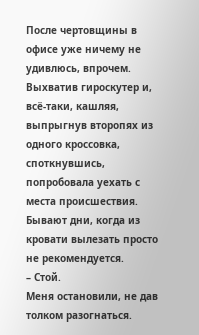После чертовщины в офисе уже ничему не удивлюсь, впрочем.
Выхватив гироскутер и, всё-таки, кашляя, выпрыгнув второпях из одного кроссовка, споткнувшись, попробовала уехать с места происшествия. Бывают дни, когда из кровати вылезать просто не рекомендуется.
– Стой.
Меня остановили, не дав толком разогнаться.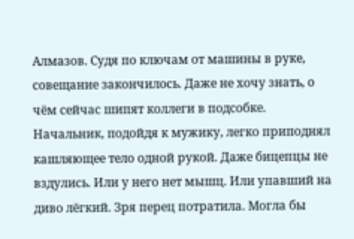Алмазов. Судя по ключам от машины в руке, совещание закончилось. Даже не хочу знать, о чём сейчас шипят коллеги в подсобке.
Начальник, подойдя к мужику, легко приподнял кашляющее тело одной рукой. Даже бицепцы не вздулись. Или у него нет мышц. Или упавший на диво лёгкий. Зря перец потратила. Могла бы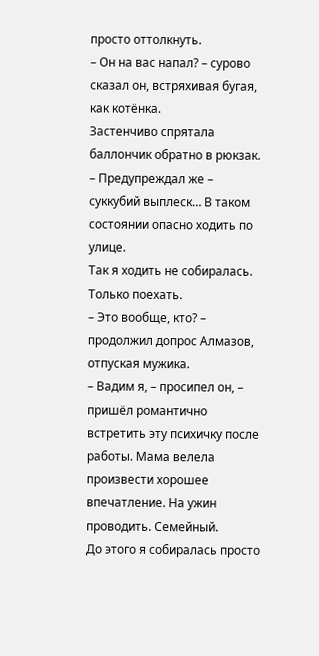просто оттолкнуть.
– Он на вас напал? – сурово сказал он, встряхивая бугая, как котёнка.
Застенчиво спрятала баллончик обратно в рюкзак.
– Предупреждал же – суккубий выплеск… В таком состоянии опасно ходить по улице.
Так я ходить не собиралась. Только поехать.
– Это вообще, кто? – продолжил допрос Алмазов, отпуская мужика.
– Вадим я, – просипел он, – пришёл романтично встретить эту психичку после работы. Мама велела произвести хорошее впечатление. На ужин проводить. Семейный.
До этого я собиралась просто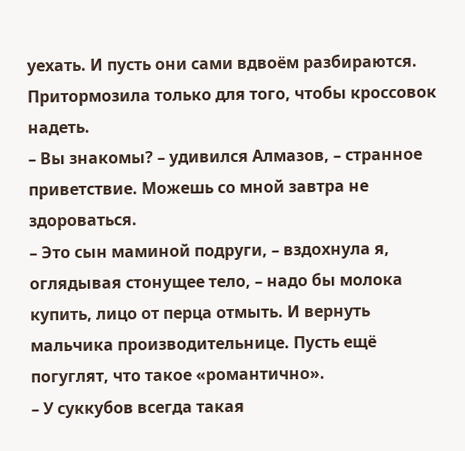уехать. И пусть они сами вдвоём разбираются. Притормозила только для того, чтобы кроссовок надеть.
– Вы знакомы? – удивился Алмазов, – странное приветствие. Можешь со мной завтра не здороваться.
– Это сын маминой подруги, – вздохнула я, оглядывая стонущее тело, – надо бы молока купить, лицо от перца отмыть. И вернуть мальчика производительнице. Пусть ещё погуглят, что такое «романтично».
– У суккубов всегда такая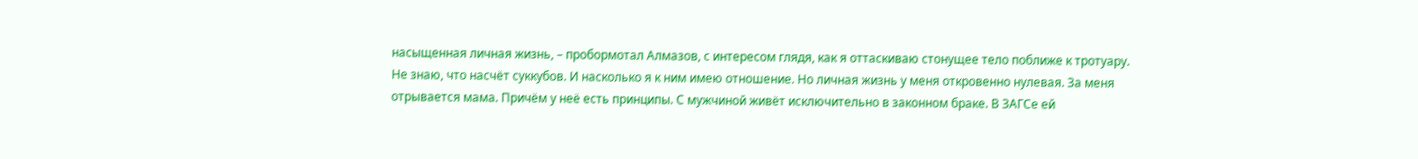насыщенная личная жизнь, – пробормотал Алмазов, с интересом глядя, как я оттаскиваю стонущее тело поближе к тротуару.
Не знаю, что насчёт суккубов. И насколько я к ним имею отношение. Но личная жизнь у меня откровенно нулевая. За меня отрывается мама. Причём у неё есть принципы. С мужчиной живёт исключительно в законном браке. В ЗАГСе ей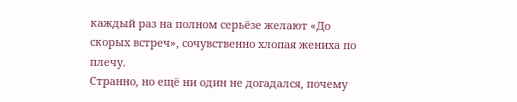каждый раз на полном серьёзе желают «До скорых встреч», сочувственно хлопая жениха по плечу.
Странно, но ещё ни один не догадался, почему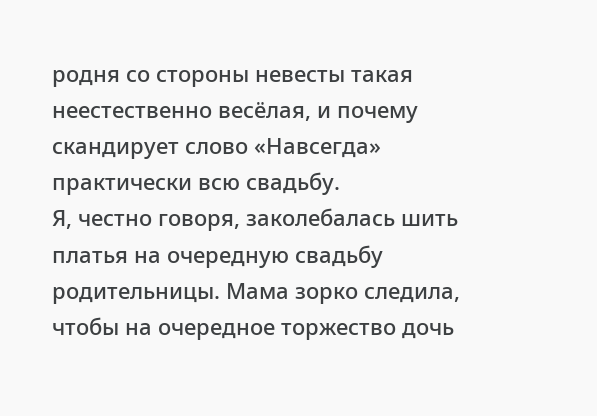родня со стороны невесты такая неестественно весёлая, и почему скандирует слово «Навсегда» практически всю свадьбу.
Я, честно говоря, заколебалась шить платья на очередную свадьбу родительницы. Мама зорко следила, чтобы на очередное торжество дочь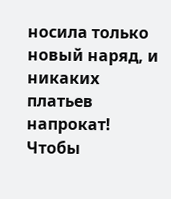носила только новый наряд, и никаких платьев напрокат! Чтобы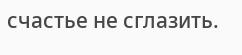счастье не сглазить.